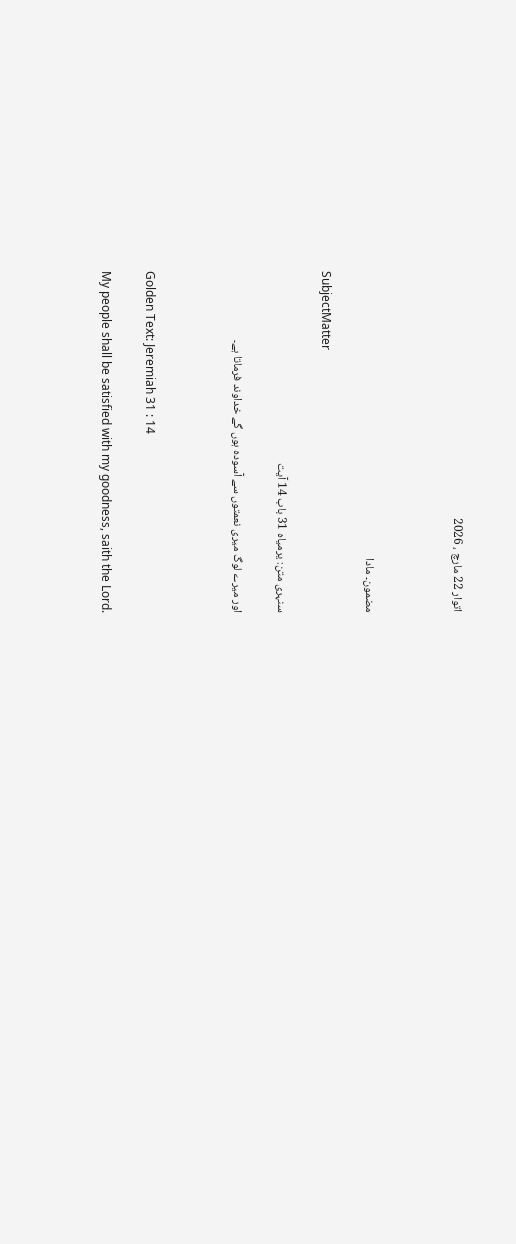اتوار 22 مارچ ، 2026



مضمون۔ مادا

SubjectMatter

سنہری متن: یرمیاہ 31 باب 14 آیت

اور میرے لوگ میری نعمتوں سے آسودہ ہوں گے خداوند فرماتا ہے۔



Golden Text: Jeremiah 31 : 14

My people shall be satisfied with my goodness, saith the Lord.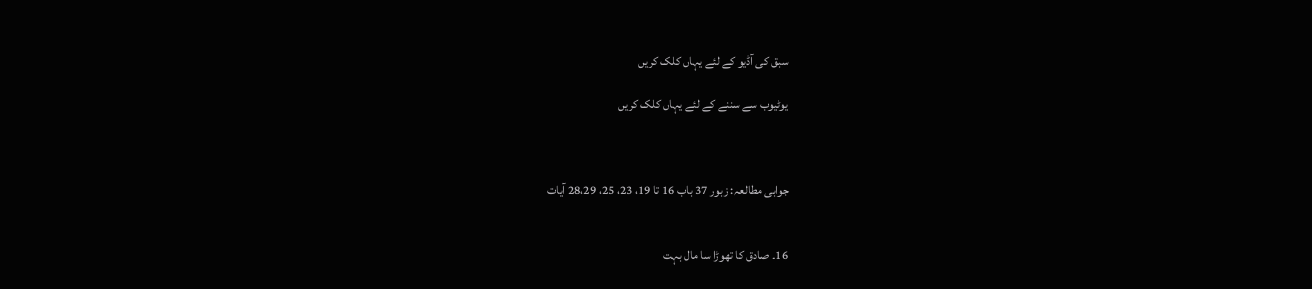سبق کی آڈیو کے لئے یہاں کلک کریں

یوٹیوب سے سننے کے لئے یہاں کلک کریں



جوابی مطالعہ: زبور 37 باب 16 تا 19، 23، 25، 28،29 آیات


16۔ صادق کا تھوڑا سا مال بہت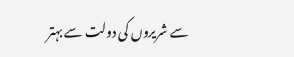سے شریروں کی دولت سے بہتر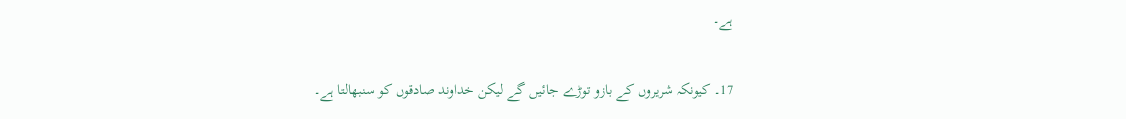ہے۔

17۔ کیونکہ شریروں کے بازو توڑے جائیں گے لیکن خداوند صادقوں کو سنبھالتا ہے۔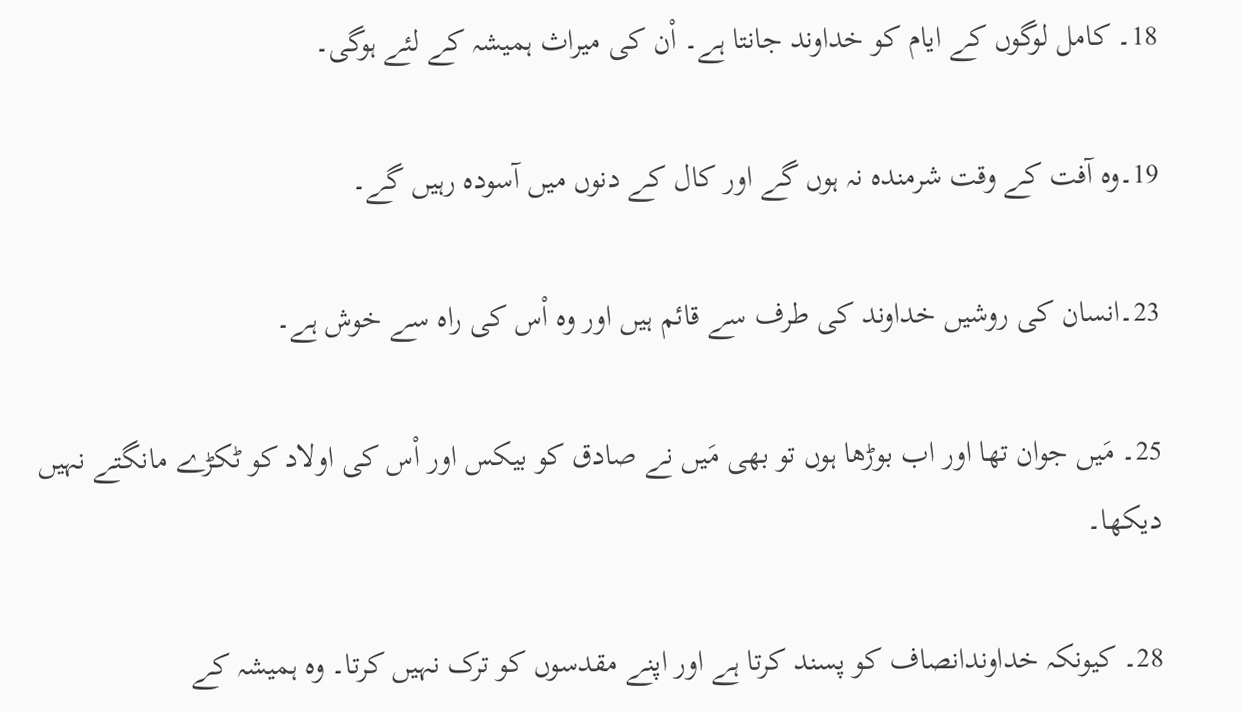18۔ کامل لوگوں کے ایام کو خداوند جانتا ہے۔ اْن کی میراث ہمیشہ کے لئے ہوگی۔

19۔وہ آفت کے وقت شرمندہ نہ ہوں گے اور کال کے دنوں میں آسودہ رہیں گے۔

23۔انسان کی روشیں خداوند کی طرف سے قائم ہیں اور وہ اْس کی راہ سے خوش ہے۔

25۔ مَیں جوان تھا اور اب بوڑھا ہوں تو بھی مَیں نے صادق کو بیکس اور اْس کی اولاد کو ٹکڑے مانگتے نہیں دیکھا۔

28۔ کیونکہ خداوندانصاف کو پسند کرتا ہے اور اپنے مقدسوں کو ترک نہیں کرتا۔ وہ ہمیشہ کے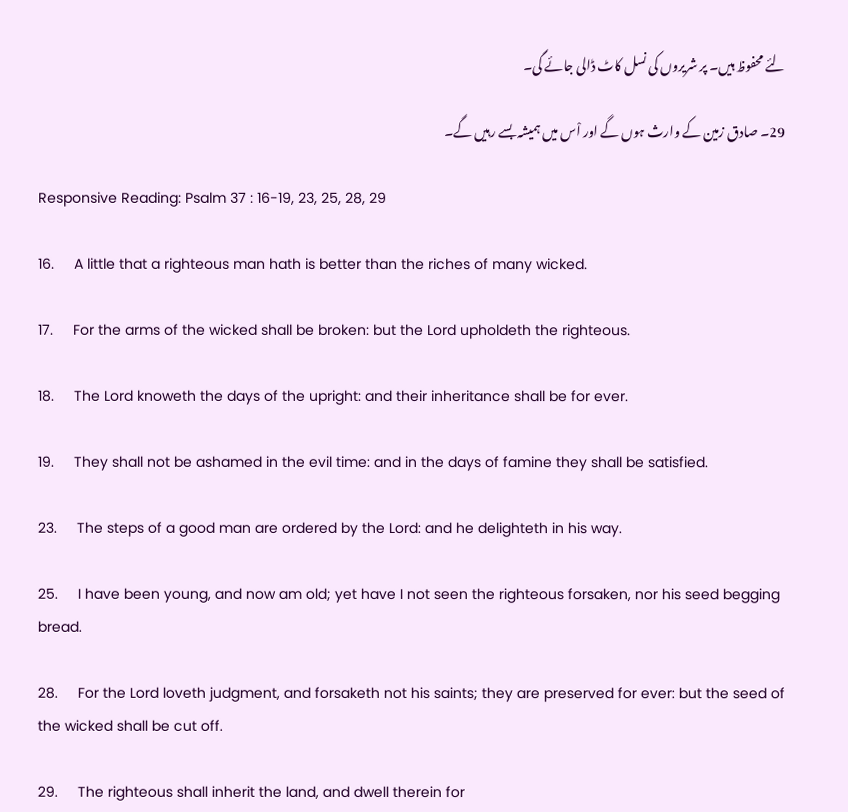لئے محفوظ ہیں۔ پر شریروں کی نسل کاٹ ڈالی جائے گی۔

29۔ صادق زمین کے وارث ہوں گے اور اْس میں ہمیشہ بسے رہیں گے۔

Responsive Reading: Psalm 37 : 16-19, 23, 25, 28, 29

16.     A little that a righteous man hath is better than the riches of many wicked.

17.     For the arms of the wicked shall be broken: but the Lord upholdeth the righteous.

18.     The Lord knoweth the days of the upright: and their inheritance shall be for ever.

19.     They shall not be ashamed in the evil time: and in the days of famine they shall be satisfied.

23.     The steps of a good man are ordered by the Lord: and he delighteth in his way.

25.     I have been young, and now am old; yet have I not seen the righteous forsaken, nor his seed begging bread.

28.     For the Lord loveth judgment, and forsaketh not his saints; they are preserved for ever: but the seed of the wicked shall be cut off.

29.     The righteous shall inherit the land, and dwell therein for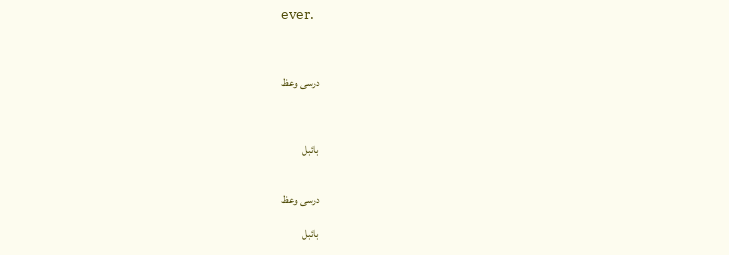ever.



درسی وعظ



بائبل


درسی وعظ

بائبل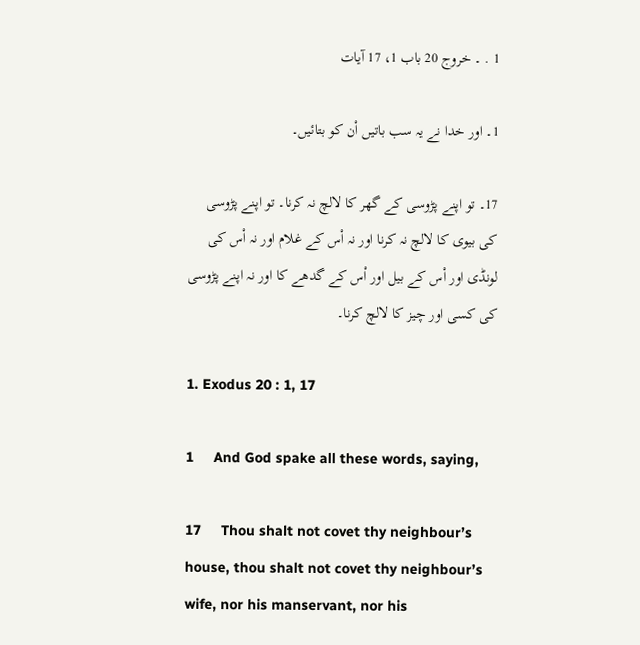1 . ۔ خروج 20 باب 1، 17 آیات

1۔ اور خدا نے یہ سب باتیں اْن کو بتائیں۔

17۔ تو اپنے پڑوسی کے گھر کا لالچ نہ کرنا۔ تو اپنے پڑوسی کی بیوی کا لالچ نہ کرنا اور نہ اْس کے غلام اور نہ اْس کی لونڈی اور اْس کے بیل اور اْس کے گدھے کا اور نہ اپنے پڑوسی کی کسی اور چیز کا لالچ کرنا۔

1. Exodus 20 : 1, 17

1     And God spake all these words, saying,

17     Thou shalt not covet thy neighbour’s house, thou shalt not covet thy neighbour’s wife, nor his manservant, nor his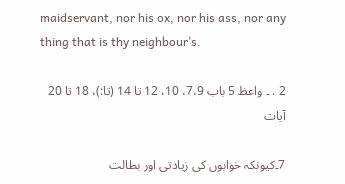maidservant, nor his ox, nor his ass, nor any thing that is thy neighbour’s.

2 . ۔ واعظ 5 باب 7،9، 10، 12 تا 14 (تا:)، 18 تا 20 آیات

7۔کیونکہ خوابوں کی زیادتی اور بطالت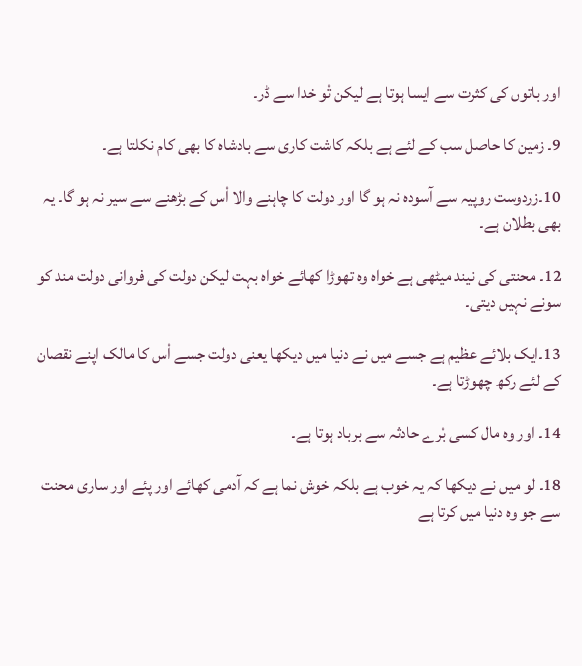اور باتوں کی کثرت سے ایسا ہوتا ہے لیکن تْو خدا سے ڈر۔

9۔ زمین کا حاصل سب کے لئے ہے بلکہ کاشت کاری سے بادشاہ کا بھی کام نکلتا ہے۔

10۔زردوست روپیہ سے آسودہ نہ ہو گا اور دولت کا چاہنے والا اْس کے بڑھنے سے سیر نہ ہو گا۔ یہ بھی بطلان ہے۔

12۔ محنتی کی نیند میٹھی ہے خواہ وہ تھوڑا کھائے خواہ بہت لیکن دولت کی فروانی دولت مند کو سونے نہیں دیتی۔

13۔ایک بلائے عظیم ہے جسے میں نے دنیا میں دیکھا یعنی دولت جسے اْس کا مالک اپنے نقصان کے لئے رکھ چھوڑتا ہے۔

14۔ اور وہ مال کسی بْرے حادثہ سے برباد ہوتا ہے۔

18۔ لو میں نے دیکھا کہ یہ خوب ہے بلکہ خوش نما ہے کہ آدمی کھائے اور پئے اور ساری محنت سے جو وہ دنیا میں کرتا ہے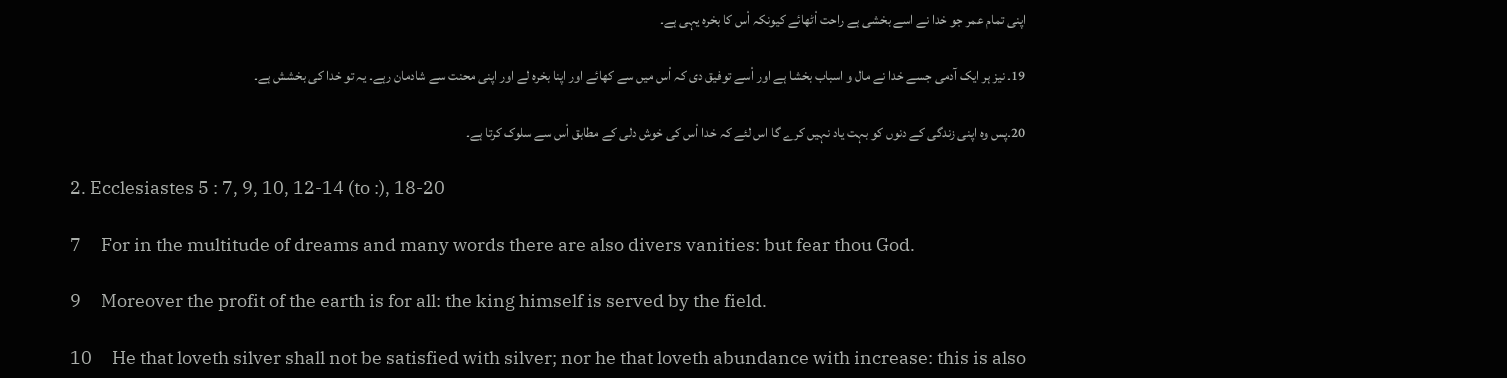اپنی تمام عمر جو خدا نے اسے بخشی ہے راحت اْٹھائے کیونکہ اْس کا بخرہ یہی ہے۔

19۔ نیز ہر ایک آدمی جسے خدا نے مال و اسباب بخشا ہے اور اْسے توفیق دی کہ اْس میں سے کھائے اور اپنا بخرہ لے اور اپنی محنت سے شادمان رہے۔ یہ تو خدا کی بخشش ہے۔

20۔پس وہ اپنی زندگی کے دنوں کو بہت یاد نہیں کرے گا اس لئے کہ خدا اْس کی خوش دلی کے مطابق اْس سے سلوک کرتا ہے۔

2. Ecclesiastes 5 : 7, 9, 10, 12-14 (to :), 18-20

7     For in the multitude of dreams and many words there are also divers vanities: but fear thou God.

9     Moreover the profit of the earth is for all: the king himself is served by the field.

10     He that loveth silver shall not be satisfied with silver; nor he that loveth abundance with increase: this is also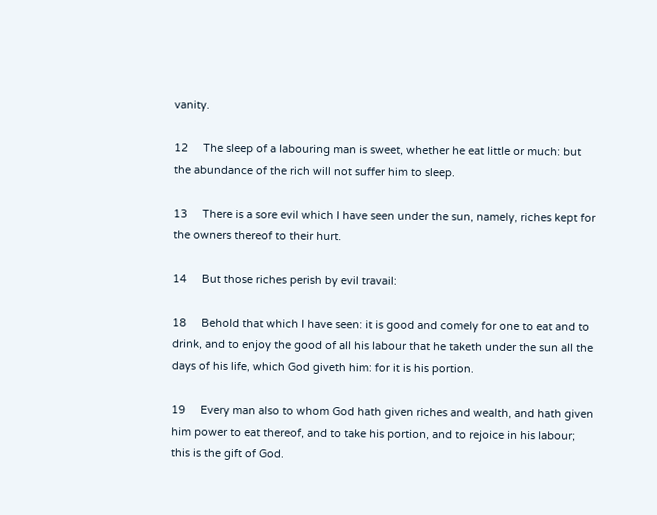vanity.

12     The sleep of a labouring man is sweet, whether he eat little or much: but the abundance of the rich will not suffer him to sleep.

13     There is a sore evil which I have seen under the sun, namely, riches kept for the owners thereof to their hurt.

14     But those riches perish by evil travail:

18     Behold that which I have seen: it is good and comely for one to eat and to drink, and to enjoy the good of all his labour that he taketh under the sun all the days of his life, which God giveth him: for it is his portion.

19     Every man also to whom God hath given riches and wealth, and hath given him power to eat thereof, and to take his portion, and to rejoice in his labour; this is the gift of God.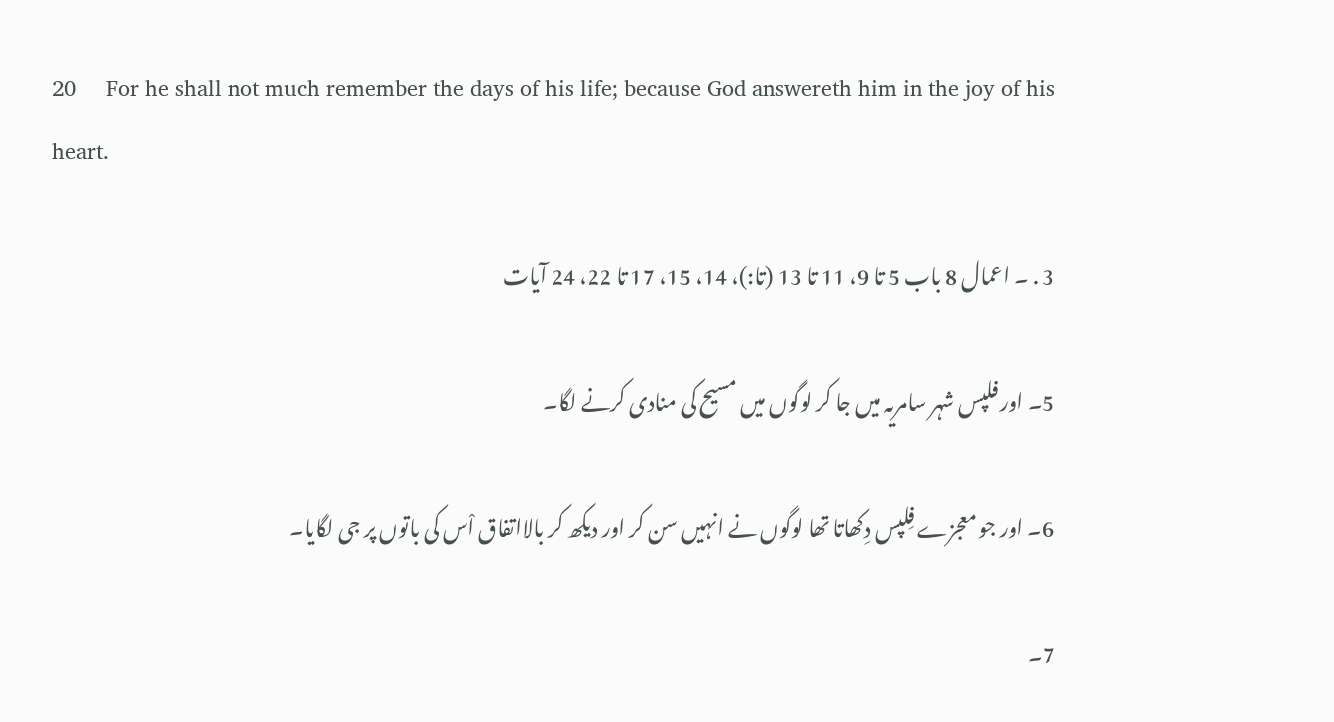20     For he shall not much remember the days of his life; because God answereth him in the joy of his heart.

3 . ۔ اعمال 8 باب 5 تا 9، 11 تا 13 (تا:)، 14، 15، 17 تا 22، 24 آیات

5۔ اور فلپس شہر سامریہ میں جا کر لوگوں میں مسیح کی منادی کرنے لگا۔

6۔ اور جو معجزے فِلپس دِکھاتا تھا لوگوں نے انہیں سن کر اور دیکھ کر بالااتفاق اْس کی باتوں پر جی لگایا۔

7۔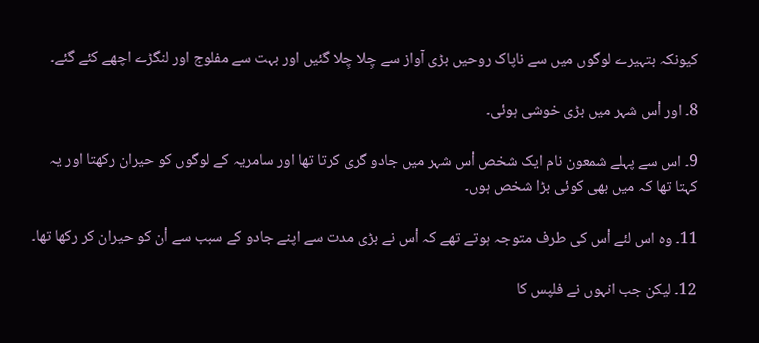کیونکہ بتہیرے لوگوں میں سے ناپاک روحیں بڑی آواز سے چِلا چِلا گئیں اور بہت سے مفلوج اور لنگڑے اچھے کئے گئے۔

8۔ اور اْس شہر میں بڑی خوشی ہوئی۔

9۔ اس سے پہلے شمعون نام ایک شخص اْس شہر میں جادو گری کرتا تھا اور سامریہ کے لوگوں کو حیران رکھتا اور یہ کہتا تھا کہ میں بھی کوئی بڑا شخص ہوں۔

11۔ وہ اس لئے اْس کی طرف متوجہ ہوتے تھے کہ اْس نے بڑی مدت سے اپنے جادو کے سبب سے اْن کو حیران کر رکھا تھا۔

12۔ لیکن جب انہوں نے فلپس کا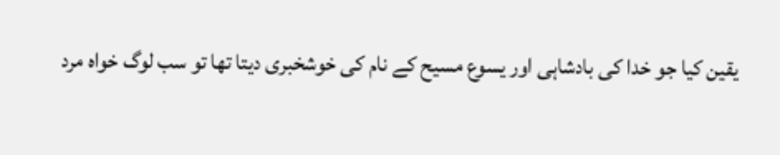یقین کیا جو خدا کی بادشاہی اور یسوع مسیح کے نام کی خوشخبری دیتا تھا تو سب لوگ خواہ مرد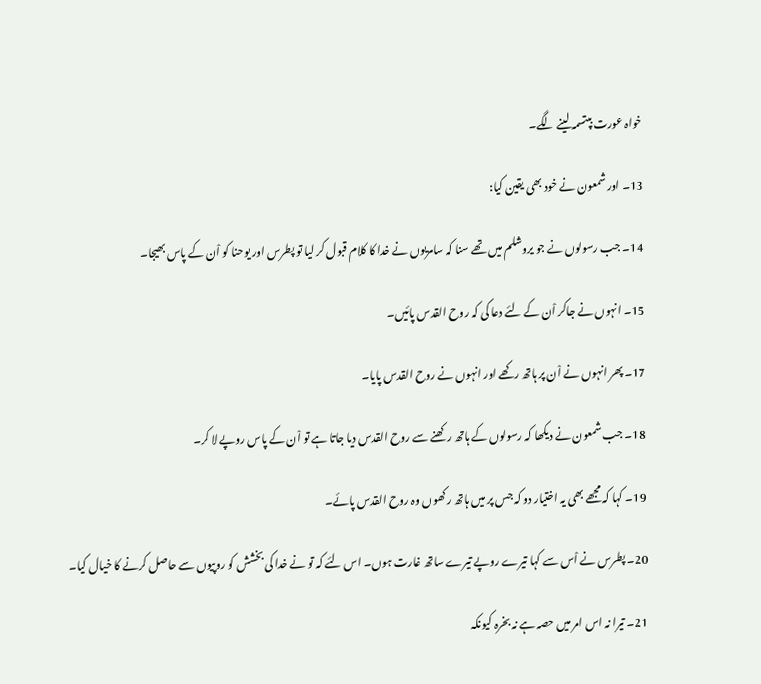خواہ عورت بپتسمہ لینے لگے۔

13۔ اور شمعون نے خود بھی یقین کیا:

14۔ جب رسولوں نے جو یروشلم میں تھے سنا کہ سامریوں نے خدا کا کلام قبول کر لیا تو پطرس اور یوحنا کو اْن کے پاس بھیجا۔

15۔ انہوں نے جاکر اْن کے لئے دعا کی کہ روح القدس پائیں۔

17۔ پھر انہوں نے اْن پر ہاتھ رکھے اور انہوں نے روح القدس پایا۔

18۔ جب شمعون نے دیکھا کہ رسولوں کے ہاتھ رکھنے سے روح القدس دیا جاتا ہے تو اْن کے پاس روپے لا کر۔

19۔ کہا کہ مجھے بھی یہ اختیار دو کہ جس پر میں ہاتھ رکھوں وہ روح القدس پائے۔

20۔ پطرس نے اْس سے کہا تیرے روپے تیرے ساتھ غارت ہوں۔ اس لئے کہ تو نے خدا کی بخشش کو روپیوں سے حاصل کرنے کا خیال کیا۔

21۔ تیرا نہ اس امر میں حصہ ہے نہ بخرہ کیونکہ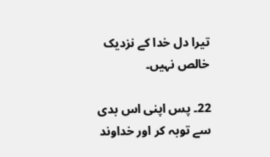تیرا دل خدا کے نزدیک خالص نہیں۔

22۔ پس اپنی اس بدی سے توبہ کر اور خداوند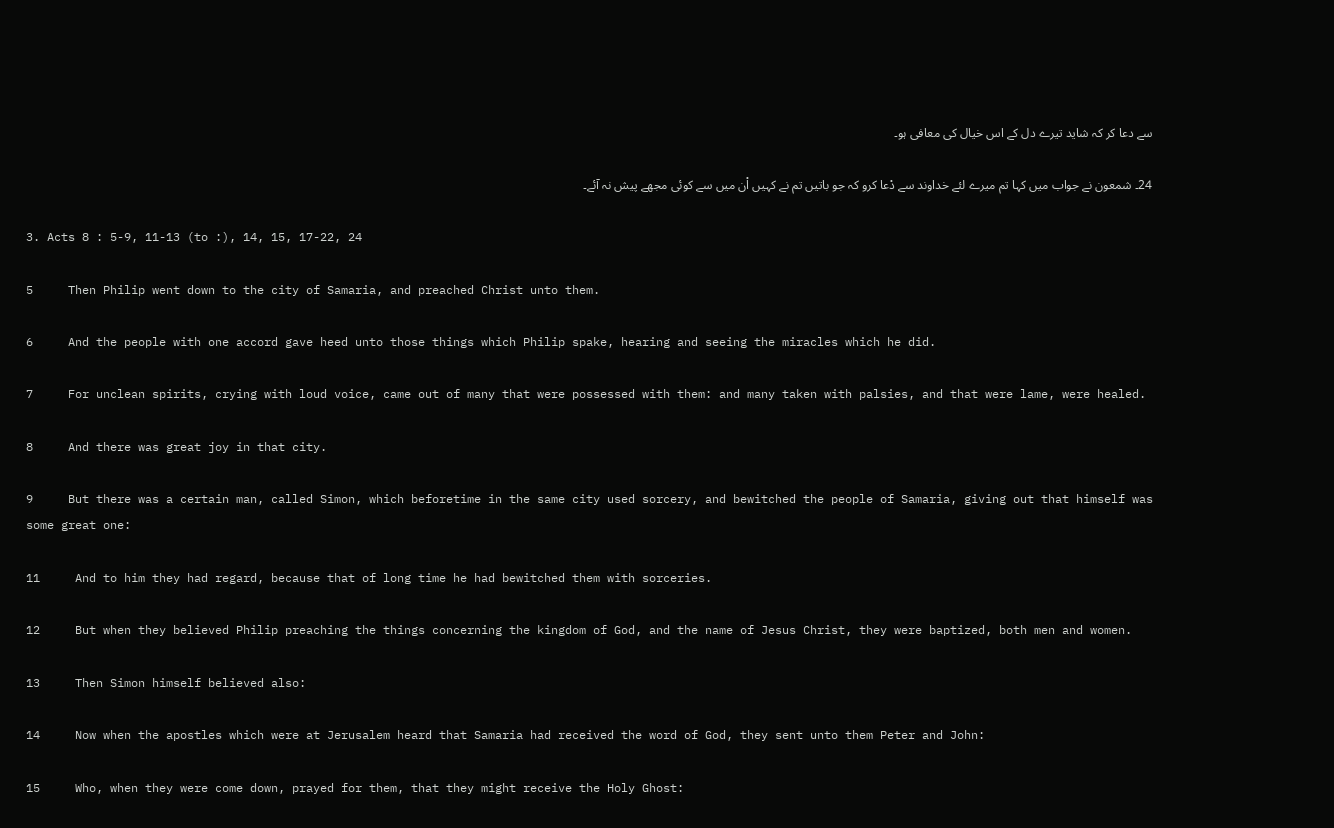سے دعا کر کہ شاید تیرے دل کے اس خیال کی معافی ہو۔

24۔ شمعون نے جواب میں کہا تم میرے لئے خداوند سے دْعا کرو کہ جو باتیں تم نے کہیں اْن میں سے کوئی مجھے پیش نہ آئے۔

3. Acts 8 : 5-9, 11-13 (to :), 14, 15, 17-22, 24

5     Then Philip went down to the city of Samaria, and preached Christ unto them.

6     And the people with one accord gave heed unto those things which Philip spake, hearing and seeing the miracles which he did.

7     For unclean spirits, crying with loud voice, came out of many that were possessed with them: and many taken with palsies, and that were lame, were healed.

8     And there was great joy in that city.

9     But there was a certain man, called Simon, which beforetime in the same city used sorcery, and bewitched the people of Samaria, giving out that himself was some great one:

11     And to him they had regard, because that of long time he had bewitched them with sorceries.

12     But when they believed Philip preaching the things concerning the kingdom of God, and the name of Jesus Christ, they were baptized, both men and women.

13     Then Simon himself believed also:

14     Now when the apostles which were at Jerusalem heard that Samaria had received the word of God, they sent unto them Peter and John:

15     Who, when they were come down, prayed for them, that they might receive the Holy Ghost: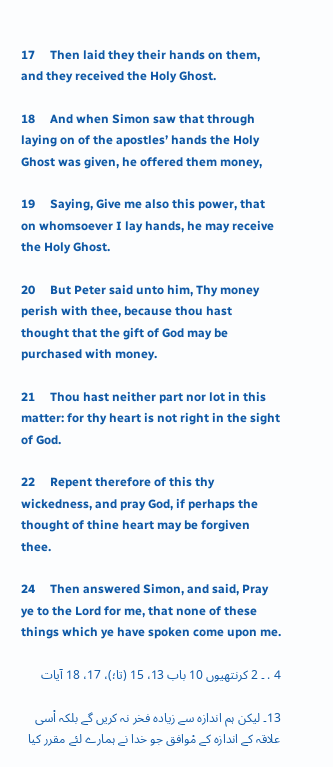17     Then laid they their hands on them, and they received the Holy Ghost.

18     And when Simon saw that through laying on of the apostles’ hands the Holy Ghost was given, he offered them money,

19     Saying, Give me also this power, that on whomsoever I lay hands, he may receive the Holy Ghost.

20     But Peter said unto him, Thy money perish with thee, because thou hast thought that the gift of God may be purchased with money.

21     Thou hast neither part nor lot in this matter: for thy heart is not right in the sight of God.

22     Repent therefore of this thy wickedness, and pray God, if perhaps the thought of thine heart may be forgiven thee.

24     Then answered Simon, and said, Pray ye to the Lord for me, that none of these things which ye have spoken come upon me.

4 . ۔ 2 کرنتھیوں 10 باب 13، 15 (تا؛)، 17، 18 آیات

13۔ لیکن ہم اندازہ سے زیادہ فخر نہ کریں گے بلکہ اْسی علاقہ کے اندازہ کے مْوافق جو خدا نے ہمارے لئے مقرر کیا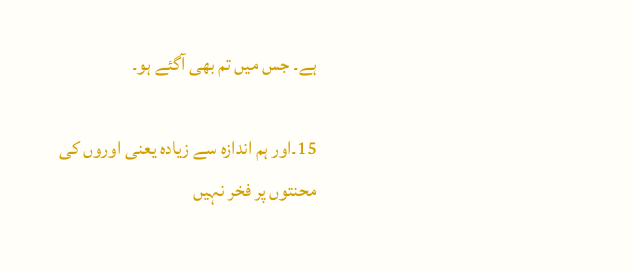ہے۔ جس میں تم بھی آگئے ہو۔

15۔اور ہم اندازہ سے زیادہ یعنی اوروں کی محنتوں پر فخر نہیں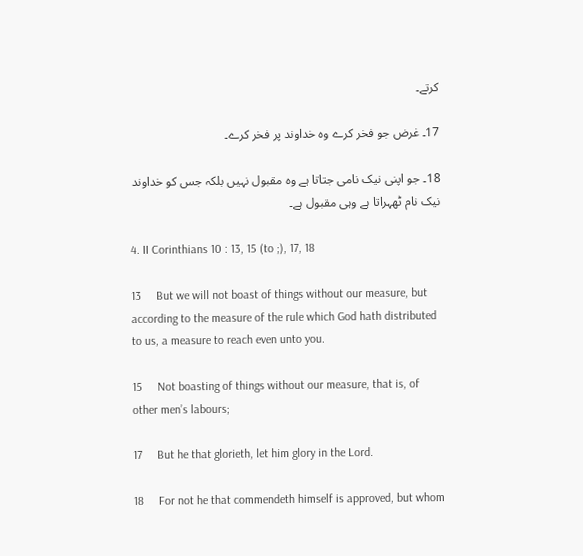کرتے۔

17۔ غرض جو فخر کرے وہ خداوند پر فخر کرے۔

18۔ جو اپنی نیک نامی جتاتا ہے وہ مقبول نہیں بلکہ جس کو خداوند نیک نام ٹھہراتا ہے وہی مقبول ہے۔

4. II Corinthians 10 : 13, 15 (to ;), 17, 18

13     But we will not boast of things without our measure, but according to the measure of the rule which God hath distributed to us, a measure to reach even unto you.

15     Not boasting of things without our measure, that is, of other men’s labours;

17     But he that glorieth, let him glory in the Lord.

18     For not he that commendeth himself is approved, but whom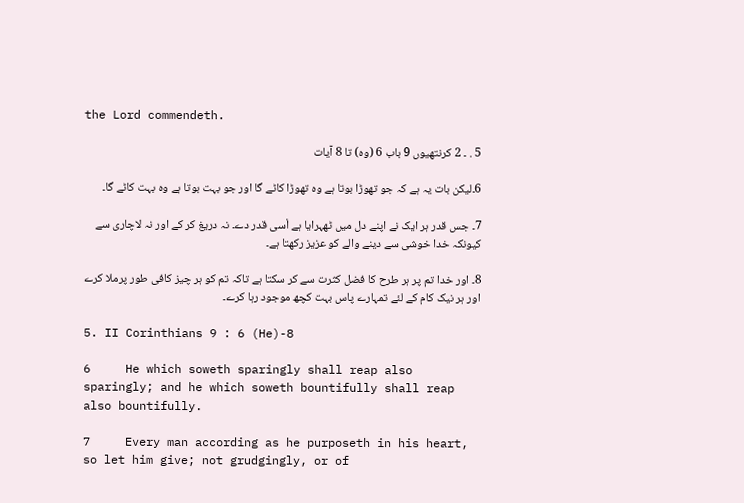the Lord commendeth.

5 . ۔ 2 کرنتھیوں 9 باب 6 (وہ) تا 8 آیات

6۔لیکن بات یہ ہے کہ جو تھوڑا بوتا ہے وہ تھوڑا کاٹے گا اور جو بہت بوتا ہے وہ بہت کاٹے گا۔

7۔ جس قدر ہر ایک نے اپنے دل میں ٹھہرایا ہے اْسی قدر دے۔ نہ دریغ کر کے اور نہ لاچاری سے کیونکہ خدا خوشی سے دینے والے کو عزیز رکھتا ہے۔

8۔ اور خدا تم پر ہر طرح کا فضل کثرت سے کر سکتا ہے تاکہ تم کو ہر چیز کافی طور پرملا کرے اور ہر نیک کام کے لئے تمہارے پاس بہت کچھ موجود رہا کرے۔

5. II Corinthians 9 : 6 (He)-8

6     He which soweth sparingly shall reap also sparingly; and he which soweth bountifully shall reap also bountifully.

7     Every man according as he purposeth in his heart, so let him give; not grudgingly, or of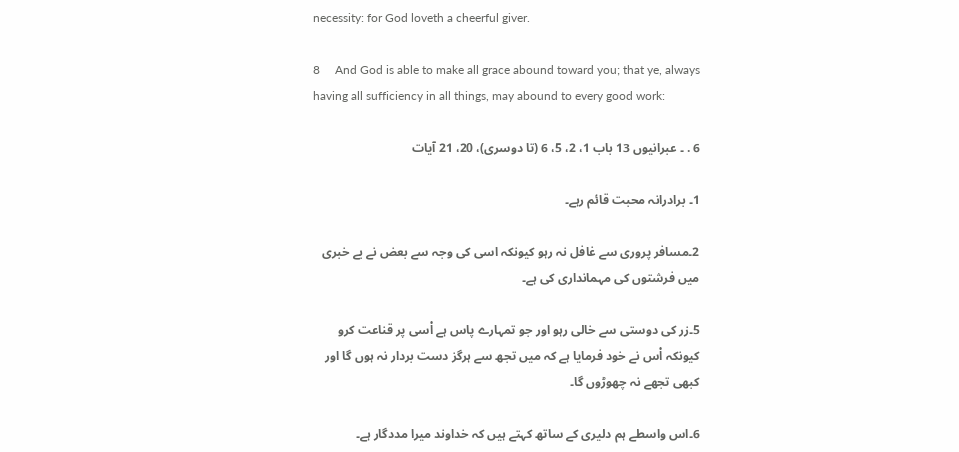necessity: for God loveth a cheerful giver.

8     And God is able to make all grace abound toward you; that ye, always having all sufficiency in all things, may abound to every good work:

6 . ۔ عبرانیوں 13 باب 1، 2، 5، 6 (تا دوسری)، 20، 21 آیات

1۔ برادرانہ محبت قائم رہے۔

2۔مسافر پروری سے غافل نہ رہو کیونکہ اسی کی وجہ سے بعض نے بے خبری میں فرشتوں کی مہمانداری کی ہے۔

5۔زر کی دوستی سے خالی رہو اور جو تمہارے پاس ہے اْسی پر قناعت کرو کیونکہ اْس نے خود فرمایا ہے کہ میں تجھ سے ہرگز دست بردار نہ ہوں گا اور کبھی تجھے نہ چھوڑوں گا۔

6۔اس واسطے ہم دلیری کے ساتھ کہتے ہیں کہ خداوند میرا مددگار ہے۔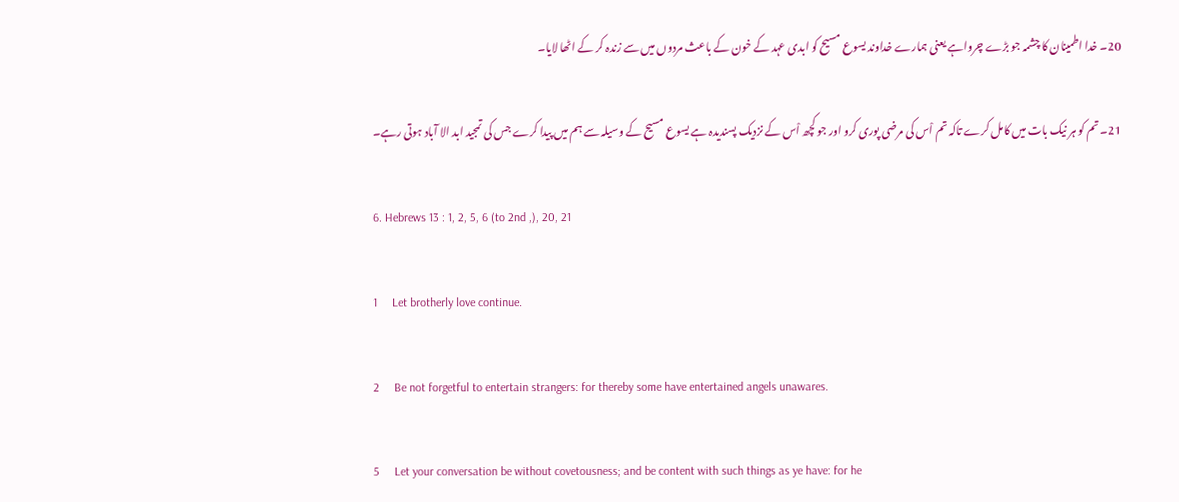20۔ خدا اطمینان کا چشمہ جو بڑے چرواہے یعنی ہمارے خداوند یسوع مسیح کو ابدی عہد کے خون کے باعث مردوں میں سے زندہ کر کے اٹھا لایا۔

21۔ تم کو ہر نیک بات میں کامل کرے تاکہ تم اْس کی مرضی پوری کرو اور جو کچھ اْس کے نزدیک پسندیدہ ہے یسوع مسیح کے وسیلہ سے ہم میں پیدا کرے جس کی تمجید ابد الا آباد ہوتی رہے۔

6. Hebrews 13 : 1, 2, 5, 6 (to 2nd ,), 20, 21

1     Let brotherly love continue.

2     Be not forgetful to entertain strangers: for thereby some have entertained angels unawares.

5     Let your conversation be without covetousness; and be content with such things as ye have: for he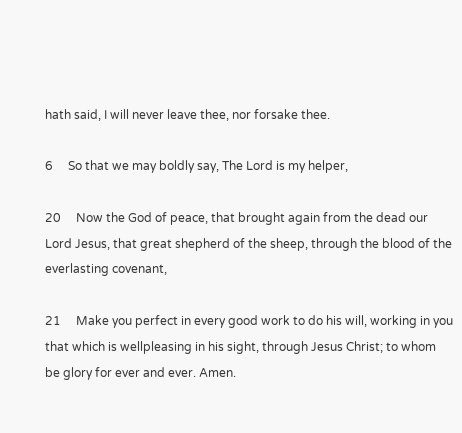hath said, I will never leave thee, nor forsake thee.

6     So that we may boldly say, The Lord is my helper,

20     Now the God of peace, that brought again from the dead our Lord Jesus, that great shepherd of the sheep, through the blood of the everlasting covenant,

21     Make you perfect in every good work to do his will, working in you that which is wellpleasing in his sight, through Jesus Christ; to whom be glory for ever and ever. Amen.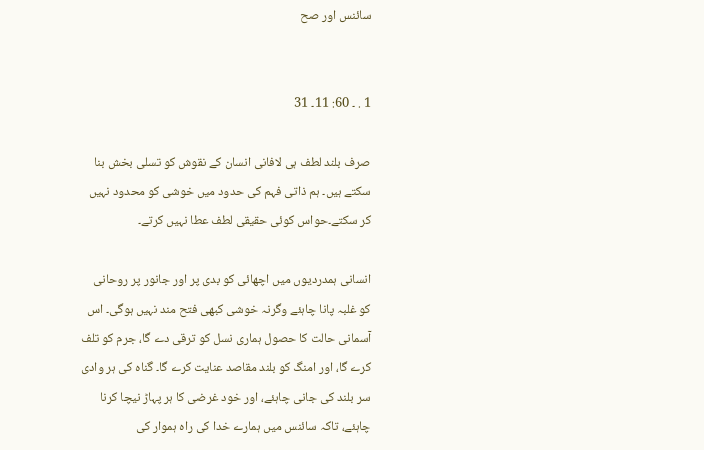سائنس اور صح


1 . ۔ 60: 11۔ 31

صرف بلند لطف ہی لافانی انسان کے نقوش کو تسلی بخش بنا سکتے ہیں۔ ہم ذاتی فہم کی حدود میں خوشی کو محدود نہیں کر سکتے۔حواس کوئی حقیقی لطف عطا نہیں کرتے۔

انسانی ہمدردیوں میں اچھائی کو بدی پر اور جانور پر روحانی کو غلبہ پانا چاہئے وگرنہ خوشی کبھی فتح مند نہیں ہوگی۔ اس آسمانی حالت کا حصول ہماری نسل کو ترقی دے گا، جرم کو تلف کرے گا، اور امنگ کو بلند مقاصد عنایت کرے گا۔ گناہ کی ہر وادی سر بلند کی جانی چاہئے، اور خود غرضی کا ہر پہاڑ نیچا کرنا چاہئے، تاکہ سائنس میں ہمارے خدا کی راہ ہموار کی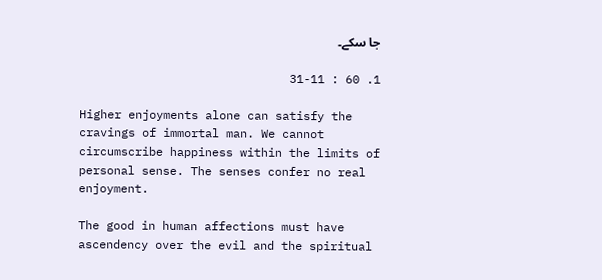جا سکے۔

1. 60 : 31-11

Higher enjoyments alone can satisfy the cravings of immortal man. We cannot circumscribe happiness within the limits of personal sense. The senses confer no real enjoyment.

The good in human affections must have ascendency over the evil and the spiritual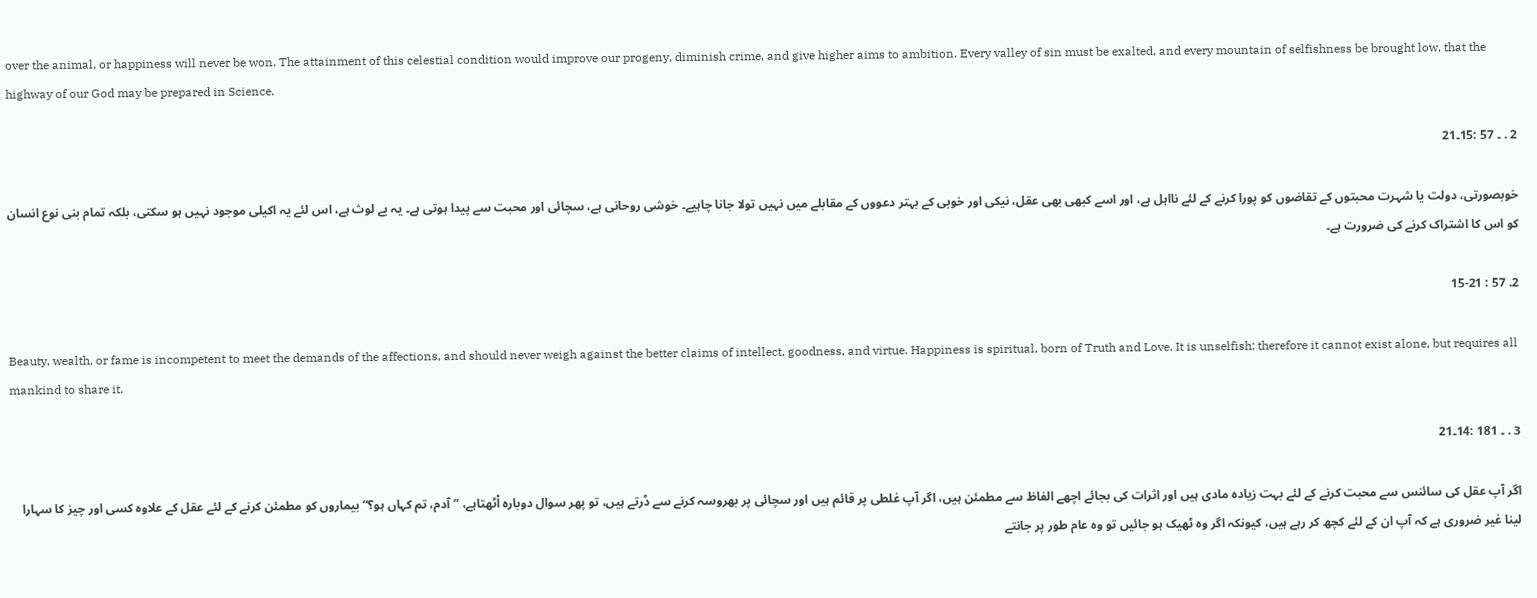over the animal, or happiness will never be won. The attainment of this celestial condition would improve our progeny, diminish crime, and give higher aims to ambition. Every valley of sin must be exalted, and every mountain of selfishness be brought low, that the highway of our God may be prepared in Science.

2 . ۔ 57 :15۔21

خوبصورتی، دولت یا شہرت محبتوں کے تقاضوں کو پورا کرنے کے لئے نااہل ہے، اور اسے کبھی بھی عقل، نیکی اور خوبی کے بہتر دعووں کے مقابلے میں نہیں تولا جانا چاہیے۔ خوشی روحانی ہے، سچائی اور محبت سے پیدا ہوتی ہے۔ یہ بے لوث ہے، اس لئے یہ اکیلی موجود نہیں ہو سکتی، بلکہ تمام بنی نوع انسان کو اس کا اشتراک کرنے کی ضرورت ہے۔

2. 57 : 15-21

Beauty, wealth, or fame is incompetent to meet the demands of the affections, and should never weigh against the better claims of intellect, goodness, and virtue. Happiness is spiritual, born of Truth and Love. It is unselfish; therefore it cannot exist alone, but requires all mankind to share it.

3 . ۔ 181 :14۔21

اگر آپ عقل کی سائنس سے محبت کرنے کے لئے بہت زیادہ مادی ہیں اور اثرات کی بجائے اچھے الفاظ سے مطمئن ہیں، اگر آپ غلطی پر قائم ہیں اور سچائی پر بھروسہ کرنے سے ڈرتے ہیں، تو پھر سوال دوبارہ اْٹھتاہے، ”آدم، تم کہاں ہو؟“ بیماروں کو مطمئن کرنے کے لئے عقل کے علاوہ کسی اور چیز کا سہارا لینا غیر ضروری ہے کہ آپ ان کے لئے کچھ کر رہے ہیں، کیونکہ اگر وہ ٹھیک ہو جائیں تو وہ عام طور پر جانتے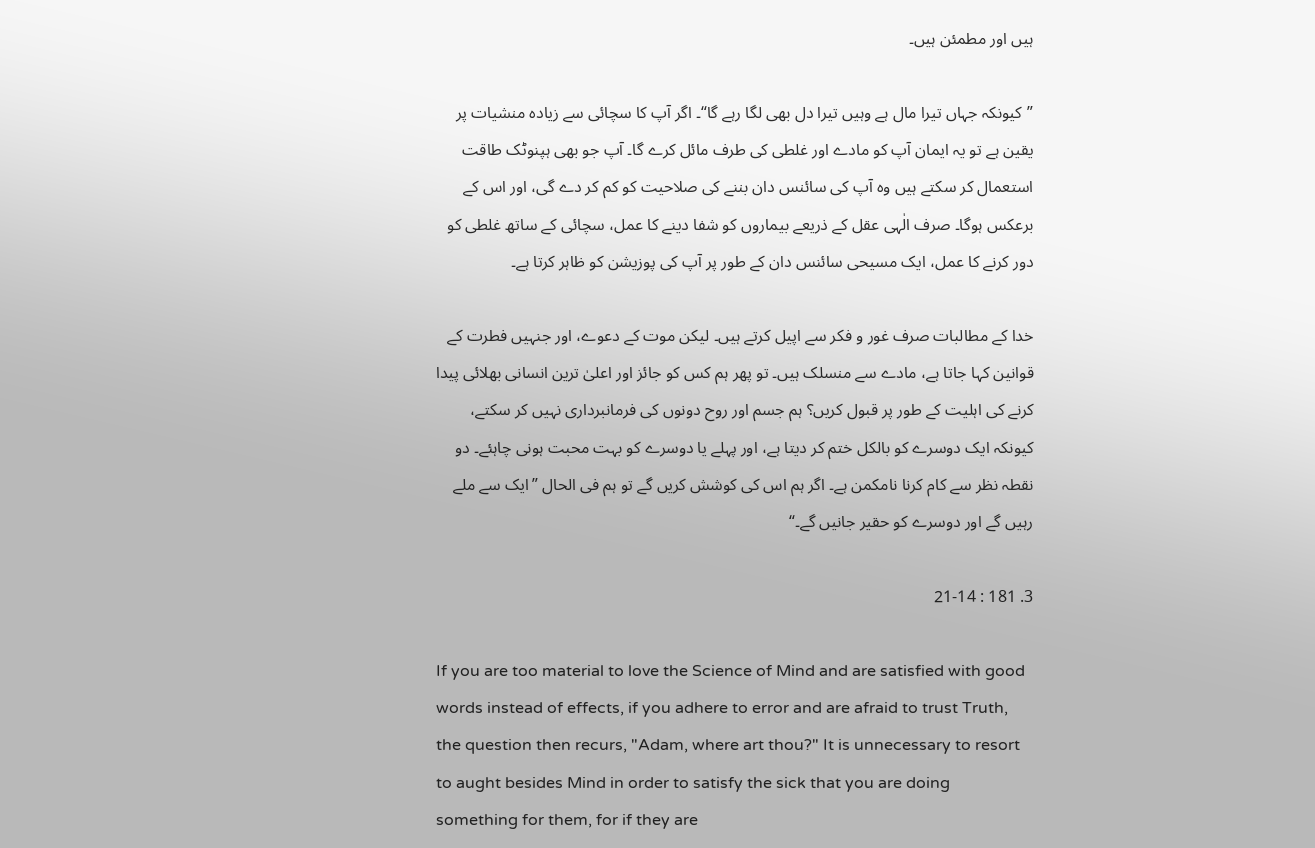ہیں اور مطمئن ہیں۔

”کیونکہ جہاں تیرا مال ہے وہیں تیرا دل بھی لگا رہے گا“۔ اگر آپ کا سچائی سے زیادہ منشیات پر یقین ہے تو یہ ایمان آپ کو مادے اور غلطی کی طرف مائل کرے گا۔ آپ جو بھی ہپنوٹک طاقت استعمال کر سکتے ہیں وہ آپ کی سائنس دان بننے کی صلاحیت کو کم کر دے گی، اور اس کے برعکس ہوگا۔ صرف الٰہی عقل کے ذریعے بیماروں کو شفا دینے کا عمل، سچائی کے ساتھ غلطی کو دور کرنے کا عمل، ایک مسیحی سائنس دان کے طور پر آپ کی پوزیشن کو ظاہر کرتا ہے۔

خدا کے مطالبات صرف غور و فکر سے اپیل کرتے ہیں۔ لیکن موت کے دعوے، اور جنہیں فطرت کے قوانین کہا جاتا ہے، مادے سے منسلک ہیں۔ تو پھر ہم کس کو جائز اور اعلیٰ ترین انسانی بھلائی پیدا کرنے کی اہلیت کے طور پر قبول کریں؟ ہم جسم اور روح دونوں کی فرمانبرداری نہیں کر سکتے، کیونکہ ایک دوسرے کو بالکل ختم کر دیتا ہے، اور پہلے یا دوسرے کو بہت محبت ہونی چاہئے۔ دو نقطہ نظر سے کام کرنا نامکمن ہے۔ اگر ہم اس کی کوشش کریں گے تو ہم فی الحال ”ایک سے ملے رہیں گے اور دوسرے کو حقیر جانیں گے۔“

3. 181 : 21-14

If you are too material to love the Science of Mind and are satisfied with good words instead of effects, if you adhere to error and are afraid to trust Truth, the question then recurs, "Adam, where art thou?" It is unnecessary to resort to aught besides Mind in order to satisfy the sick that you are doing something for them, for if they are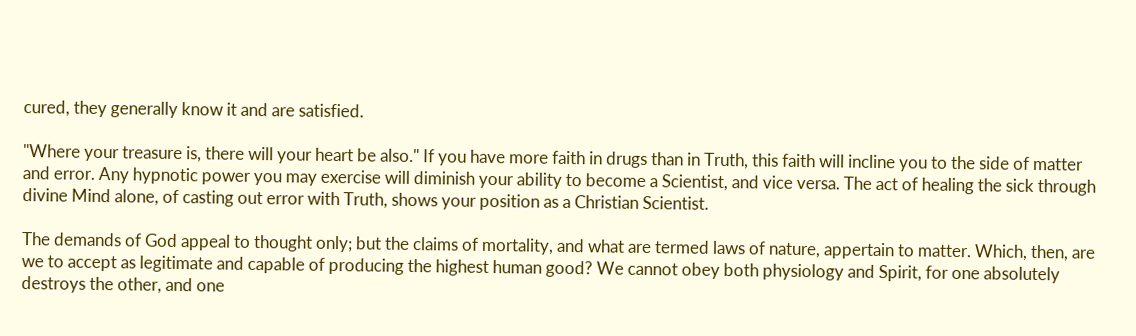cured, they generally know it and are satisfied.

"Where your treasure is, there will your heart be also." If you have more faith in drugs than in Truth, this faith will incline you to the side of matter and error. Any hypnotic power you may exercise will diminish your ability to become a Scientist, and vice versa. The act of healing the sick through divine Mind alone, of casting out error with Truth, shows your position as a Christian Scientist.

The demands of God appeal to thought only; but the claims of mortality, and what are termed laws of nature, appertain to matter. Which, then, are we to accept as legitimate and capable of producing the highest human good? We cannot obey both physiology and Spirit, for one absolutely destroys the other, and one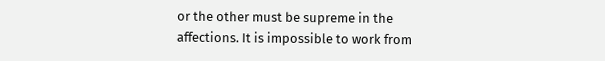or the other must be supreme in the affections. It is impossible to work from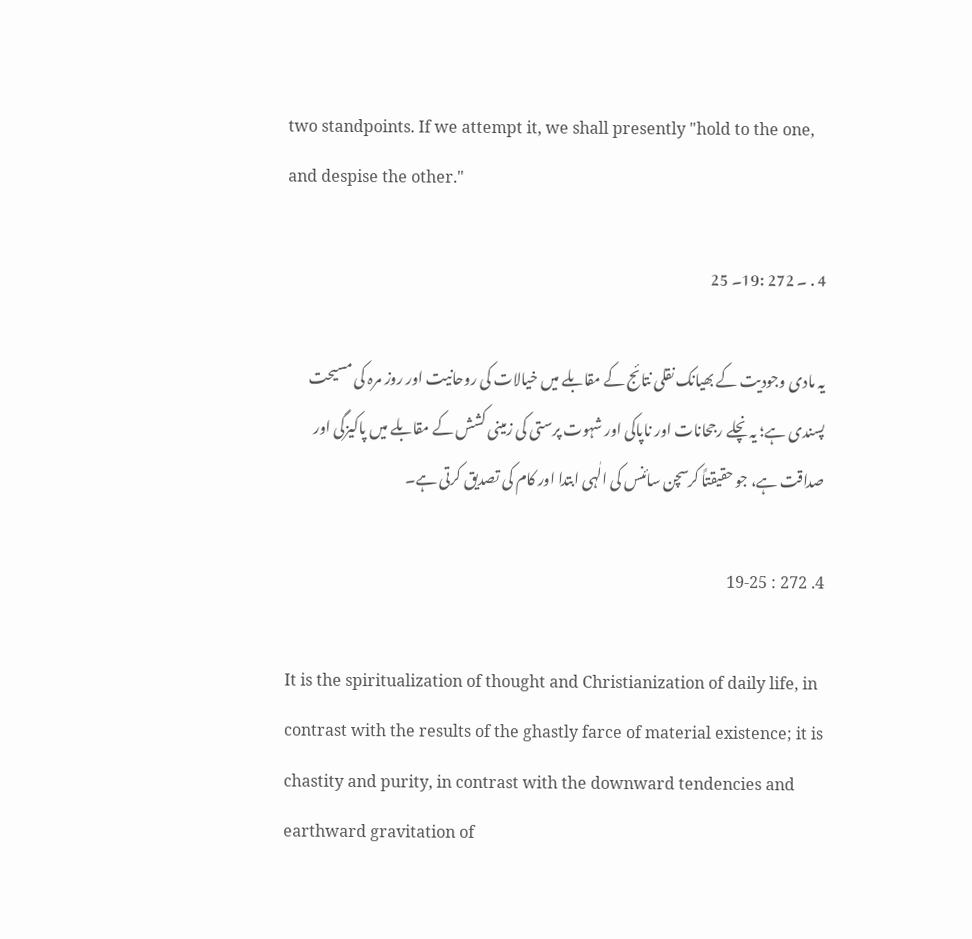two standpoints. If we attempt it, we shall presently "hold to the one, and despise the other."

4 . ۔ 272 :19۔ 25

یہ مادی وجودیت کے بھیانک نقلی نتائج کے مقابلے میں خیالات کی روحانیت اور روز مرہ کی مسیحت پسندی ہے؛ یہ نچلے رجحانات اور ناپاکی اور شہوت پرستی کی زمینی کشش کے مقابلے میں پاکیزگی اور صداقت ہے، جو حقیقتاً کرسچن سائنس کی الٰہی ابتدا اور کام کی تصدیق کرتی ہے۔

4. 272 : 19-25

It is the spiritualization of thought and Christianization of daily life, in contrast with the results of the ghastly farce of material existence; it is chastity and purity, in contrast with the downward tendencies and earthward gravitation of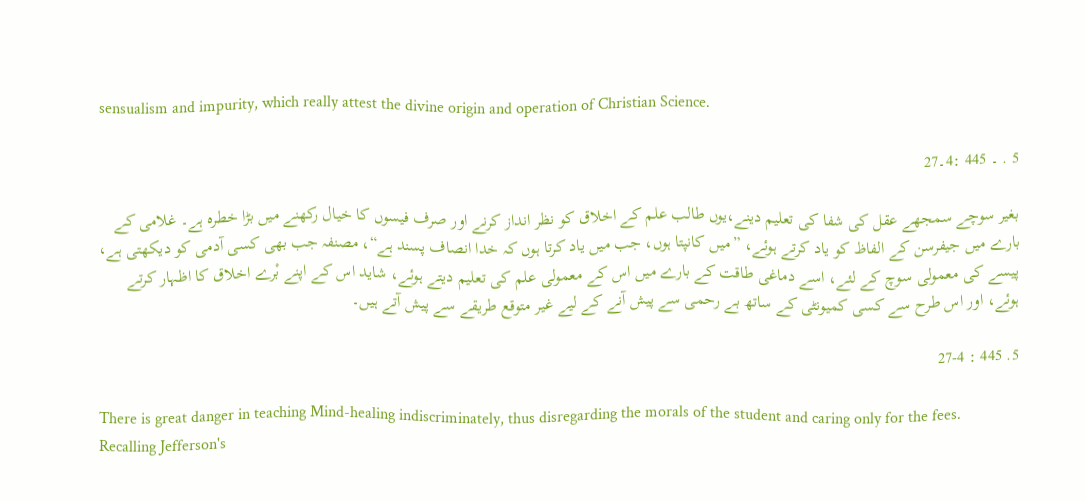sensualism and impurity, which really attest the divine origin and operation of Christian Science.

5 . ۔ 445 :4۔27

بغیر سوچے سمجھے عقل کی شفا کی تعلیم دینے،یوں طالب علم کے اخلاق کو نظر انداز کرنے اور صرف فیسوں کا خیال رکھنے میں بڑا خطرہ ہے۔ غلامی کے بارے میں جیفرسن کے الفاظ کو یاد کرتے ہوئے، ”میں کانپتا ہوں، جب میں یاد کرتا ہوں کہ خدا انصاف پسند ہے“، مصنفہ جب بھی کسی آدمی کو دیکھتی ہے، پیسے کی معمولی سوچ کے لئے، اسے دماغی طاقت کے بارے میں اس کے معمولی علم کی تعلیم دیتے ہوئے، شاید اس کے اپنے بْرے اخلاق کا اظہار کرتے ہوئے، اور اس طرح سے کسی کمیونٹی کے ساتھ بے رحمی سے پیش آنے کے لیے غیر متوقع طریقے سے پیش آتے ہیں۔

5. 445 : 27-4

There is great danger in teaching Mind-healing indiscriminately, thus disregarding the morals of the student and caring only for the fees. Recalling Jefferson's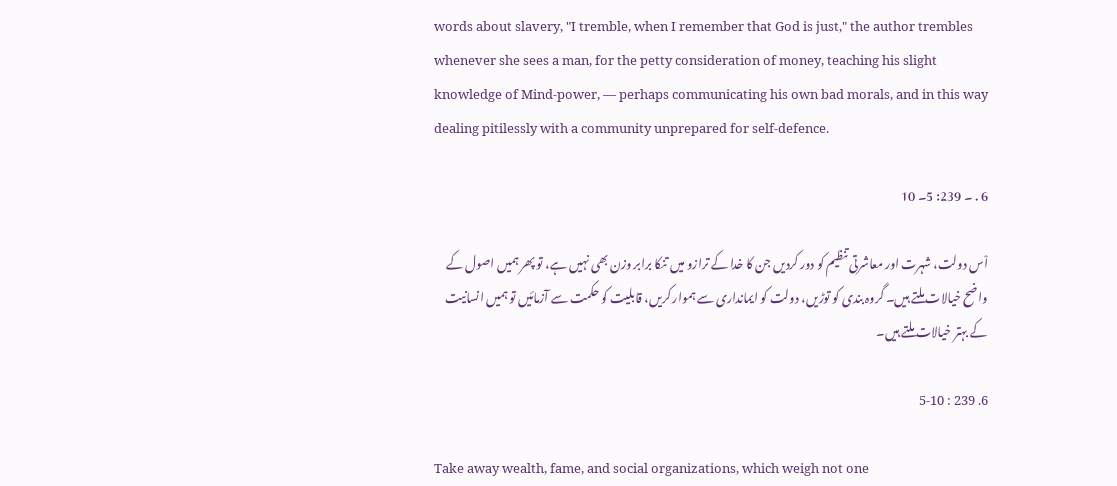words about slavery, "I tremble, when I remember that God is just," the author trembles whenever she sees a man, for the petty consideration of money, teaching his slight knowledge of Mind-power, — perhaps communicating his own bad morals, and in this way dealing pitilessly with a community unprepared for self-defence.

6 . ۔ 239: 5۔ 10

اْس دولت، شہرت اور معاشرتی تنظیم کو دور کردیں جن کا خدا کے ترازو میں تنکا برابر وزن بھی نہیں ہے، تو پھر ہمیں اصول کے واضح خیالات ملتے ہیں۔ گروہ بندی کو توڑیں، دولت کو ایمانداری سے ہموار کریں، قابلیت کو حکمت سے آزمائیں تو ہمیں انسانیت کے بہتر خیالات ملتے ہیں۔

6. 239 : 5-10

Take away wealth, fame, and social organizations, which weigh not one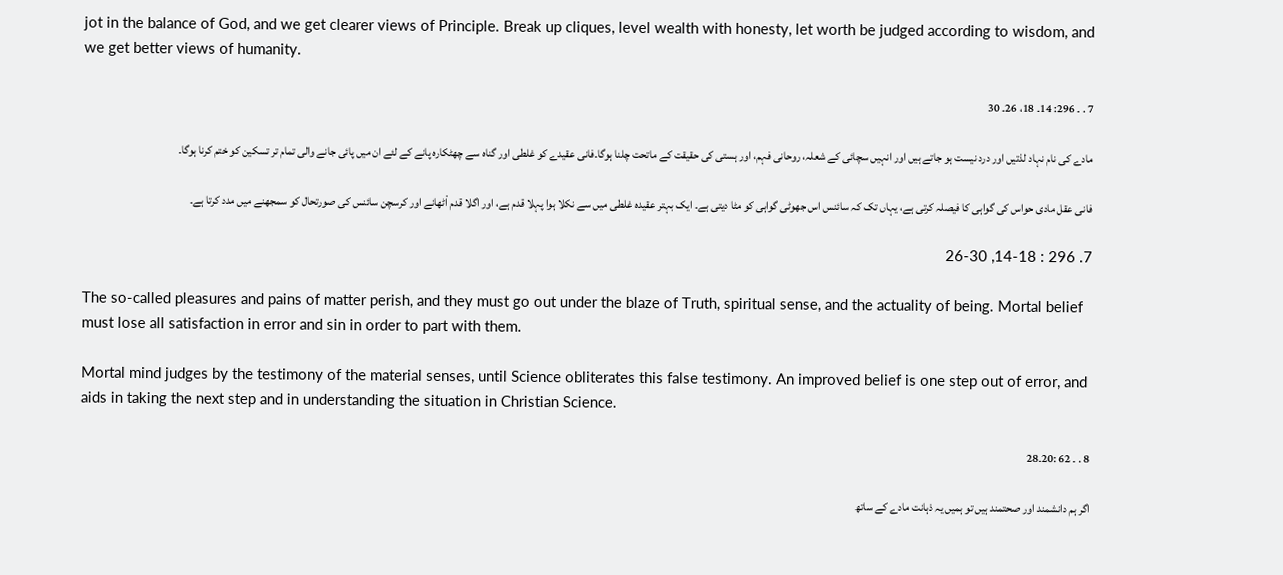jot in the balance of God, and we get clearer views of Principle. Break up cliques, level wealth with honesty, let worth be judged according to wisdom, and we get better views of humanity.

7 . ۔ 296: 14۔ 18، 26۔ 30

مادے کی نام نہاد لذتیں اور درد نیست ہو جاتے ہیں اور انہیں سچائی کے شعلہ، روحانی فہم، اور ہستی کی حقیقت کے ماتحت چلنا ہوگا۔فانی عقیدے کو غلطی اور گناہ سے چھٹکارہ پانے کے لئے ان میں پائی جانے والی تمام تر تسکین کو ختم کرنا ہوگا۔

فانی عقل مادی حواس کی گواہی کا فیصلہ کرتی ہے، یہاں تک کہ سائنس اس جھوٹی گواہی کو مٹا دیتی ہے۔ ایک بہتر عقیدہ غلطی میں سے نکلا ہوا پہلا قدم ہے، اور اگلا قدم اْٹھانے اور کرسچن سائنس کی صورتحال کو سمجھنے میں مدد کرتا ہے۔

7. 296 : 14-18, 26-30

The so-called pleasures and pains of matter perish, and they must go out under the blaze of Truth, spiritual sense, and the actuality of being. Mortal belief must lose all satisfaction in error and sin in order to part with them.

Mortal mind judges by the testimony of the material senses, until Science obliterates this false testimony. An improved belief is one step out of error, and aids in taking the next step and in understanding the situation in Christian Science.

8 . ۔ 62 :20۔28

اگر ہم دانشمند اور صحتمند ہیں تو ہمیں یہ ذہانت مادے کے ساتھ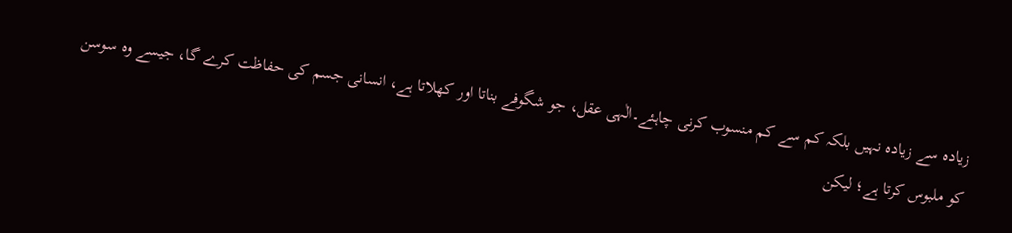زیادہ سے زیادہ نہیں بلکہ کم سے کم منسوب کرنی چاہئے۔الٰہی عقل، جو شگوفے بناتا اور کھلاتا ہے، انسانی جسم کی حفاظت کرے گا، جیسے وہ سوسن کو ملبوس کرتا ہے؛ لیکن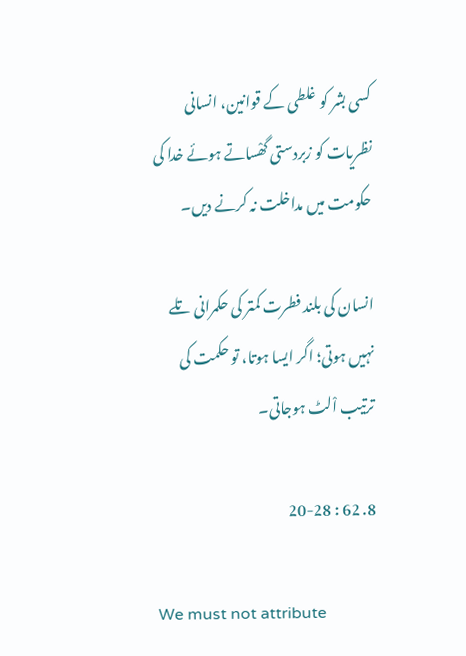کسی بشر کو غلطی کے قوانین، انسانی نظریات کو زبردستی گھْساتے ہوئے خدا کی حکومت میں مداخلت نہ کرنے دیں۔

انسان کی بلند فطرت کمتر کی حکمرانی تلے نہیں ہوتی؛ اگر ایسا ہوتا، تو حکمت کی ترتیب اْلٹ ہوجاتی۔

8. 62 : 20-28

We must not attribute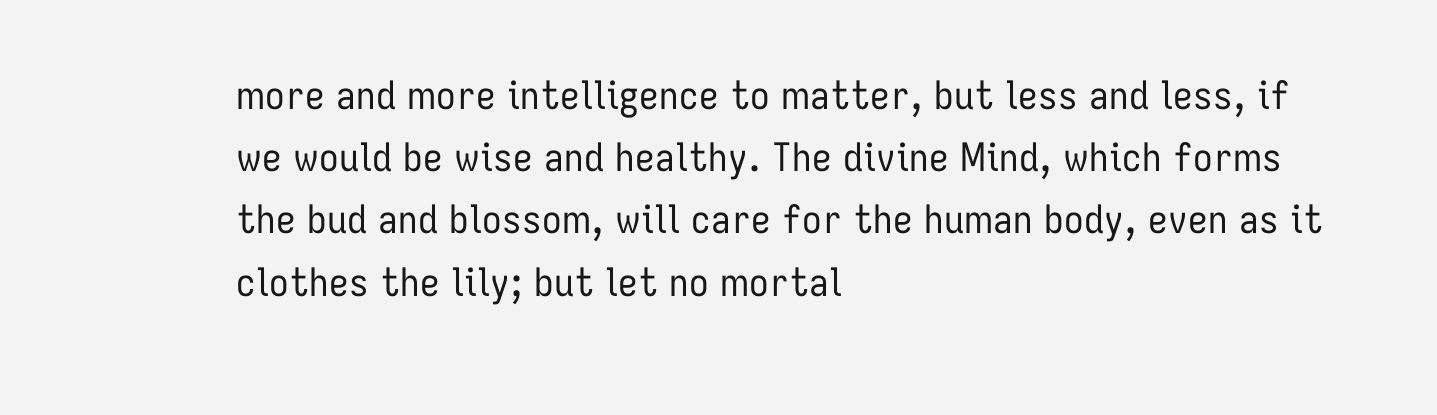more and more intelligence to matter, but less and less, if we would be wise and healthy. The divine Mind, which forms the bud and blossom, will care for the human body, even as it clothes the lily; but let no mortal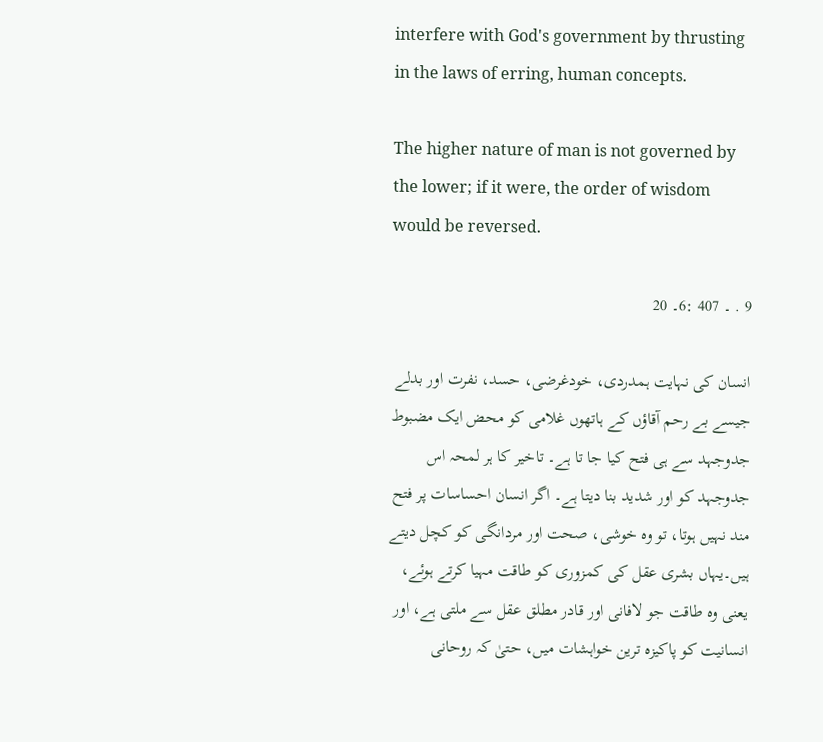interfere with God's government by thrusting in the laws of erring, human concepts.

The higher nature of man is not governed by the lower; if it were, the order of wisdom would be reversed.

9 . ۔ 407 :6۔ 20

انسان کی نہایت ہمدردی، خودغرضی، حسد، نفرت اور بدلے جیسے بے رحم آقاؤں کے ہاتھوں غلامی کو محض ایک مضبوط جدوجہد سے ہی فتح کیا جا تا ہے۔ تاخیر کا ہر لمحہ اس جدوجہد کو اور شدید بنا دیتا ہے۔ اگر انسان احساسات پر فتح مند نہیں ہوتا، تو وہ خوشی، صحت اور مردانگی کو کچل دیتے ہیں۔یہاں بشری عقل کی کمزوری کو طاقت مہیا کرتے ہوئے، یعنی وہ طاقت جو لافانی اور قادر مطلق عقل سے ملتی ہے، اور انسانیت کو پاکیزہ ترین خواہشات میں، حتیٰ کہ روحانی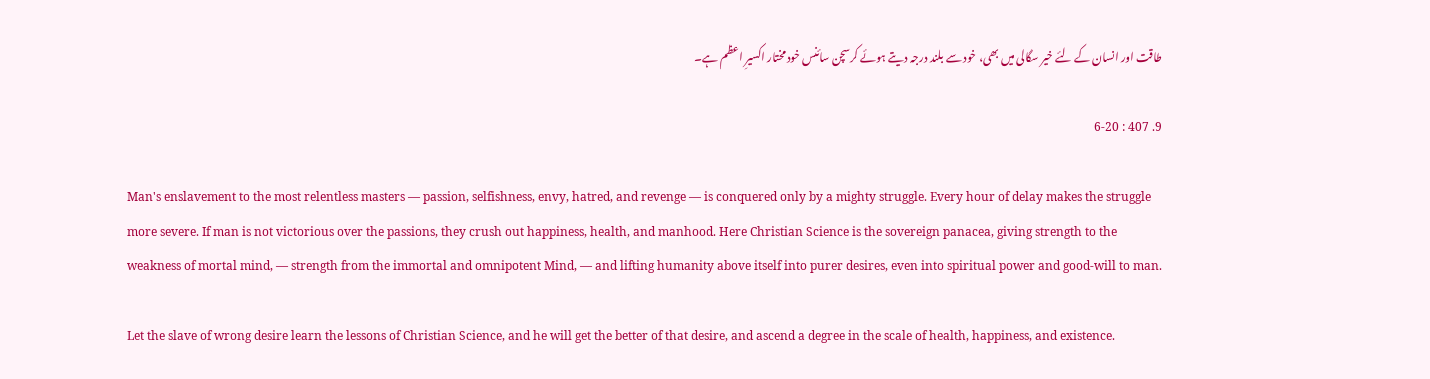طاقت اور انسان کے لئے خیر سگالی میں بھی، خود سے بلند درجہ دیتے ہوئے کرسچن سائنس خود مختار اکسیرِ اعظم ہے۔

9. 407 : 6-20

Man's enslavement to the most relentless masters — passion, selfishness, envy, hatred, and revenge — is conquered only by a mighty struggle. Every hour of delay makes the struggle more severe. If man is not victorious over the passions, they crush out happiness, health, and manhood. Here Christian Science is the sovereign panacea, giving strength to the weakness of mortal mind, — strength from the immortal and omnipotent Mind, — and lifting humanity above itself into purer desires, even into spiritual power and good-will to man.

Let the slave of wrong desire learn the lessons of Christian Science, and he will get the better of that desire, and ascend a degree in the scale of health, happiness, and existence.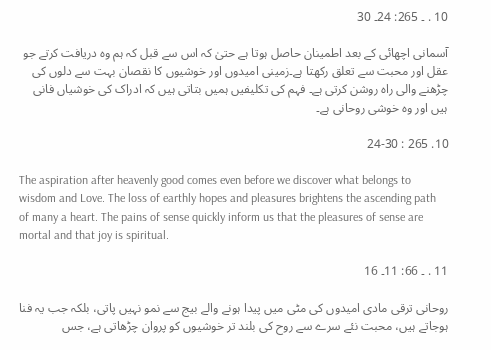10 . ۔ 265: 24۔ 30

آسمانی اچھائی کے بعد اطمینان حاصل ہوتا ہے حتیٰ کہ اس سے قبل کہ ہم وہ دریافت کرتے جو عقل اور محبت سے تعلق رکھتا ہے۔زمینی امیدوں اور خوشیوں کا نقصان بہت سے دلوں کی چڑھنے والی راہ روشن کرتی ہے۔ فہم کی تکلیفیں ہمیں بتاتی ہیں کہ ادراک کی خوشیاں فانی ہیں اور وہ خوشی روحانی ہے۔

10. 265 : 24-30

The aspiration after heavenly good comes even before we discover what belongs to wisdom and Love. The loss of earthly hopes and pleasures brightens the ascending path of many a heart. The pains of sense quickly inform us that the pleasures of sense are mortal and that joy is spiritual.

11 . ۔ 66: 11۔ 16

روحانی ترقی مادی امیدوں کی مٹی میں پیدا ہونے والے بیج سے نمو نہیں پاتی، بلکہ جب یہ فنا ہوجاتے ہیں، محبت نئے سرے سے روح کی بلند تر خوشیوں کو پروان چڑھاتی ہے، جس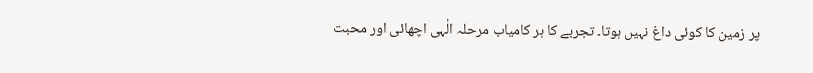پر زمین کا کوئی داغ نہیں ہوتا۔ تجربے کا ہر کامیاب مرحلہ الٰہی اچھائی اور محبت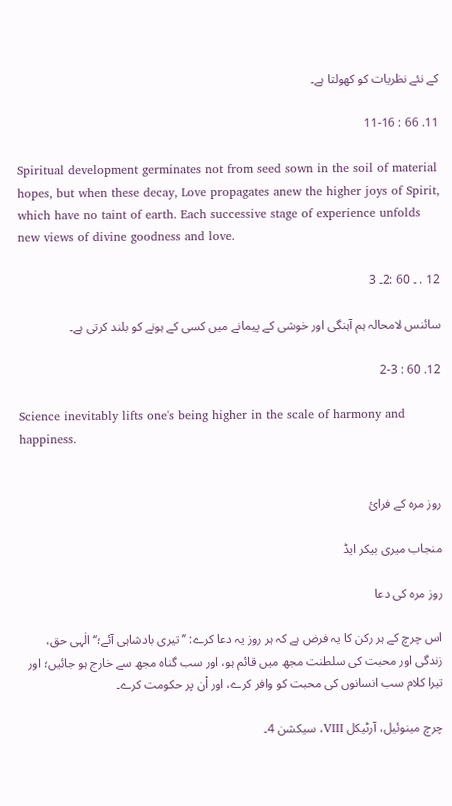کے نئے نظریات کو کھولتا ہے۔

11. 66 : 11-16

Spiritual development germinates not from seed sown in the soil of material hopes, but when these decay, Love propagates anew the higher joys of Spirit, which have no taint of earth. Each successive stage of experience unfolds new views of divine goodness and love.

12 . ۔ 60 :2۔ 3

سائنس لامحالہ ہم آہنگی اور خوشی کے پیمانے میں کسی کے ہونے کو بلند کرتی ہے۔

12. 60 : 2-3

Science inevitably lifts one's being higher in the scale of harmony and happiness.


روز مرہ کے فرائ

منجاب میری بیکر ایڈ

روز مرہ کی دعا

اس چرچ کے ہر رکن کا یہ فرض ہے کہ ہر روز یہ دعا کرے: ’’تیری بادشاہی آئے؛‘‘ الٰہی حق، زندگی اور محبت کی سلطنت مجھ میں قائم ہو، اور سب گناہ مجھ سے خارج ہو جائیں؛ اور تیرا کلام سب انسانوں کی محبت کو وافر کرے، اور اْن پر حکومت کرے۔

چرچ مینوئیل، آرٹیکل VIII، سیکشن 4۔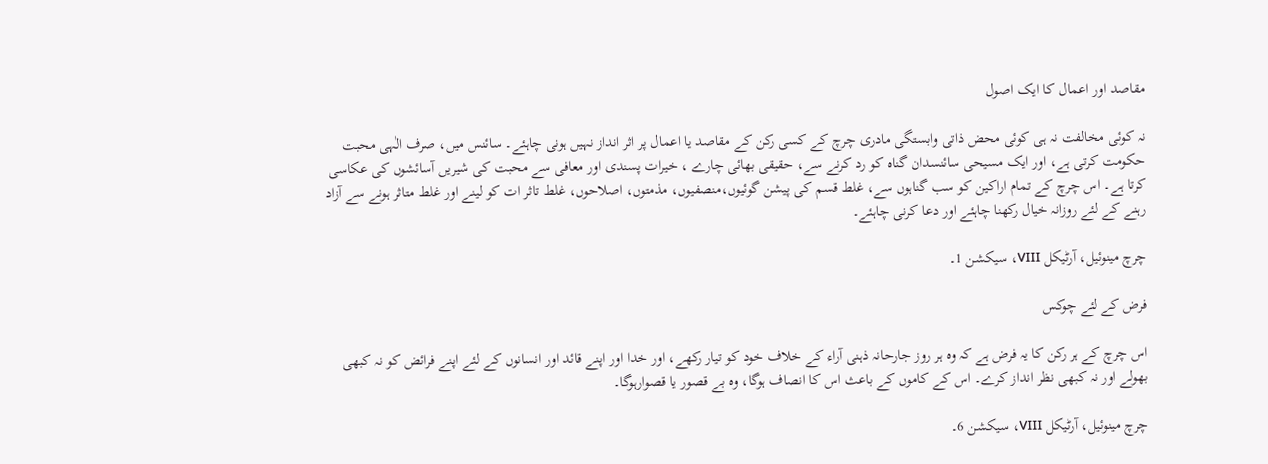مقاصد اور اعمال کا ایک اصول

نہ کوئی مخالفت نہ ہی کوئی محض ذاتی وابستگی مادری چرچ کے کسی رکن کے مقاصد یا اعمال پر اثر انداز نہیں ہونی چاہئے۔ سائنس میں، صرف الٰہی محبت حکومت کرتی ہے، اور ایک مسیحی سائنسدان گناہ کو رد کرنے سے، حقیقی بھائی چارے ، خیرات پسندی اور معافی سے محبت کی شیریں آسائشوں کی عکاسی کرتا ہے۔ اس چرچ کے تمام اراکین کو سب گناہوں سے، غلط قسم کی پیشن گوئیوں،منصفیوں، مذمتوں، اصلاحوں، غلط تاثر ات کو لینے اور غلط متاثر ہونے سے آزاد رہنے کے لئے روزانہ خیال رکھنا چاہئے اور دعا کرنی چاہئے۔

چرچ مینوئیل، آرٹیکل VIII، سیکشن 1۔

فرض کے لئے چوکس

اس چرچ کے ہر رکن کا یہ فرض ہے کہ وہ ہر روز جارحانہ ذہنی آراء کے خلاف خود کو تیار رکھے، اور خدا اور اپنے قائد اور انسانوں کے لئے اپنے فرائض کو نہ کبھی بھولے اور نہ کبھی نظر انداز کرے۔ اس کے کاموں کے باعث اس کا انصاف ہوگا، وہ بے قصور یا قصوارہوگا۔

چرچ مینوئیل، آرٹیکل VIII، سیکشن 6۔